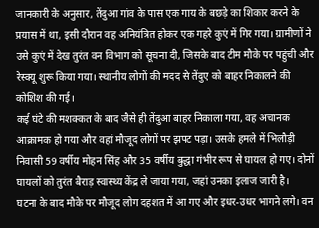जानकारी के अनुसार, तेंदुआ गांव के पास एक गाय के बछड़े का शिकार करने के प्रयास में था, इसी दौरान वह अनियंत्रित होकर एक गहरे कुएं में गिर गया। ग्रामीणों ने उसे कुएं में देख तुरंत वन विभाग को सूचना दी, जिसके बाद टीम मौके पर पहुंची और रेस्क्यू शुरू किया गया। स्थानीय लोगों की मदद से तेंदुए को बाहर निकालने की कोशिश की गई।
कई घंटे की मशक्कत के बाद जैसे ही तेंदुआ बाहर निकाला गया, वह अचानक आक्रामक हो गया और वहां मौजूद लोगों पर झपट पड़ा। उसके हमले में भिलौड़ी निवासी 59 वर्षीय मोहन सिंह और 35 वर्षीय बुद्धा गंभीर रूप से घायल हो गए। दोनों घायलों को तुरंत बैराड़ स्वास्थ्य केंद्र ले जाया गया, जहां उनका इलाज जारी है।
घटना के बाद मौके पर मौजूद लोग दहशत में आ गए और इधर-उधर भागने लगे। वन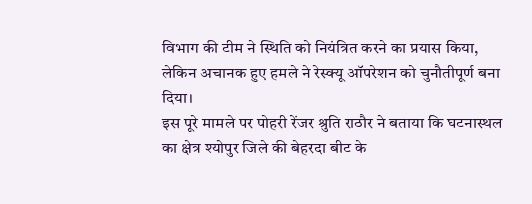विभाग की टीम ने स्थिति को नियंत्रित करने का प्रयास किया, लेकिन अचानक हुए हमले ने रेस्क्यू ऑपरेशन को चुनौतीपूर्ण बना दिया।
इस पूरे मामले पर पोहरी रेंजर श्रुति राठौर ने बताया कि घटनास्थल का क्षेत्र श्योपुर जिले की बेहरदा बीट के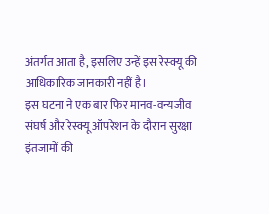अंतर्गत आता है, इसलिए उन्हें इस रेस्क्यू की आधिकारिक जानकारी नहीं है।
इस घटना ने एक बार फिर मानव-वन्यजीव संघर्ष और रेस्क्यू ऑपरेशन के दौरान सुरक्षा इंतजामों की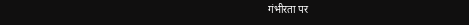गंभीरता पर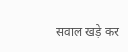सवाल खड़े कर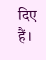दिए हैं।